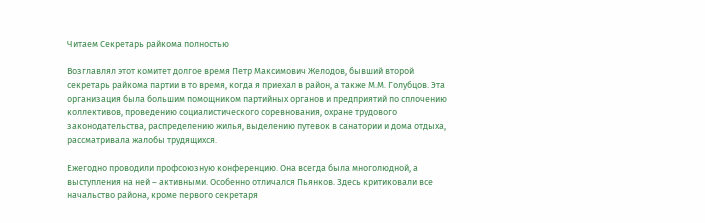Читаем Секретарь райкома полностью

Возглавлял этот комитет долгое время Петр Максимович Желодов, бывший второй секретарь райкома партии в то время, когда я приехал в район, а также М.М. Голубцов. Эта организация была большим помощником партийных органов и предприятий по сплочению коллективов, проведению социалистического соревнования, охране трудового законодательства, распределению жилья, выделению путевок в санатории и дома отдыха, рассматривала жалобы трудящихся.

Ежегодно проводили профсоюзную конференцию. Она всегда была многолюдной, а выступления на ней – активными. Особенно отличался Пьянков. Здесь критиковали все начальство района, кроме первого секретаря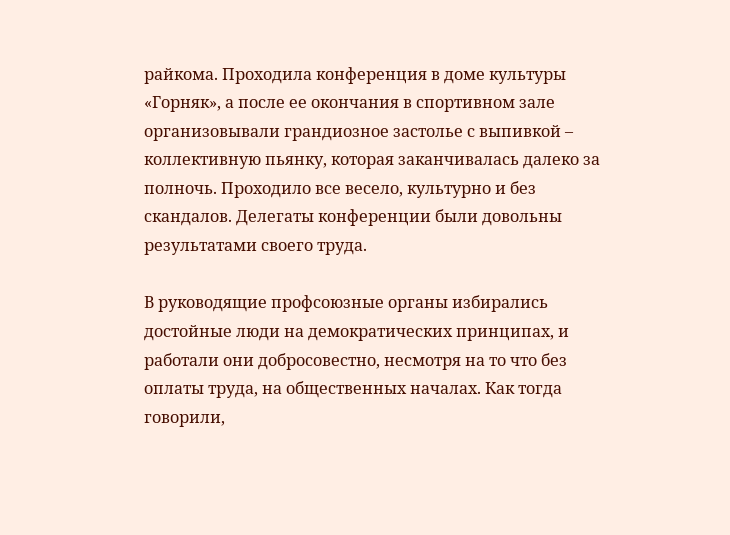райкома. Проходила конференция в доме культуры «Горняк», а после ее окончания в спортивном зале организовывали грандиозное застолье с выпивкой – коллективную пьянку, которая заканчивалась далеко за полночь. Проходило все весело, культурно и без скандалов. Делегаты конференции были довольны результатами своего труда.

В руководящие профсоюзные органы избирались достойные люди на демократических принципах, и работали они добросовестно, несмотря на то что без оплаты труда, на общественных началах. Как тогда говорили,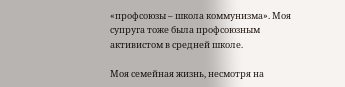«профсоюзы – школа коммунизма». Моя супруга тоже была профсоюзным активистом в средней школе.

Моя семейная жизнь, несмотря на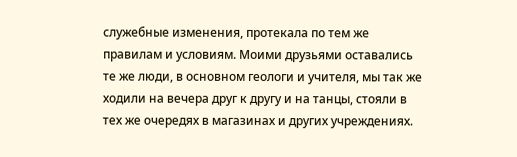служебные изменения, протекала по тем же правилам и условиям. Моими друзьями оставались те же люди, в основном геологи и учителя, мы так же ходили на вечера друг к другу и на танцы, стояли в тех же очередях в магазинах и других учреждениях.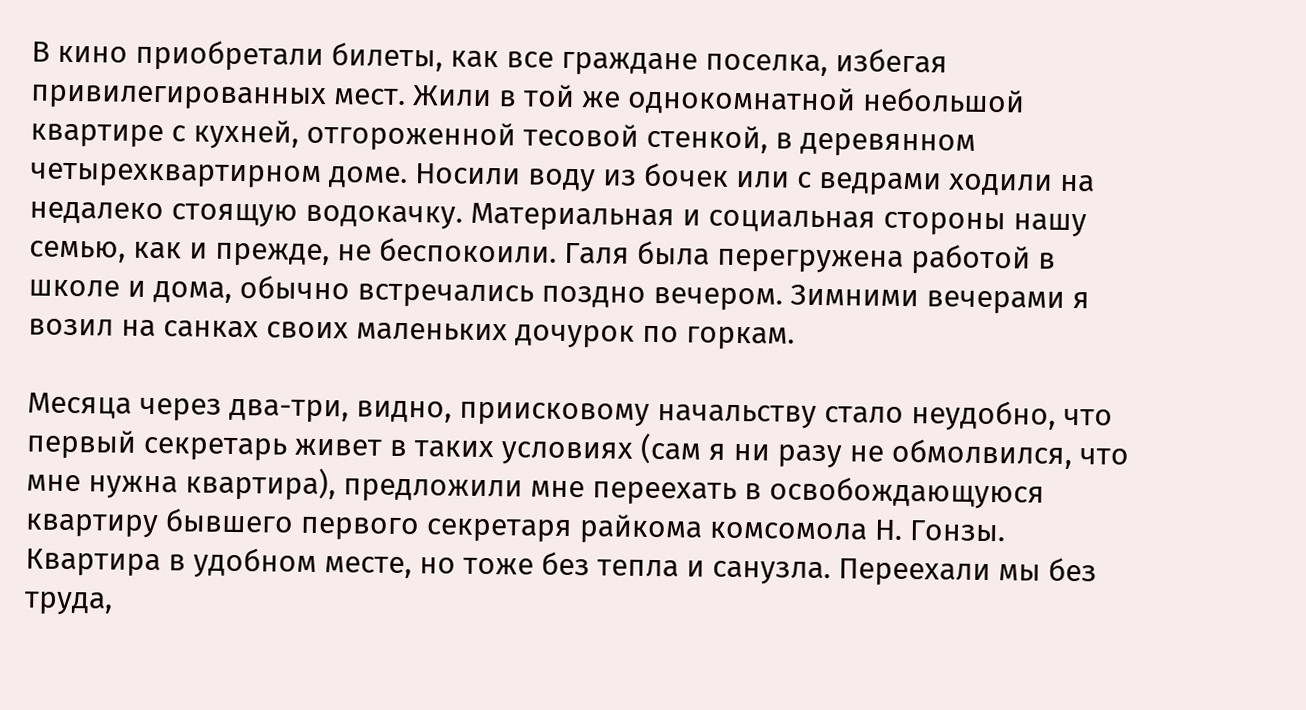В кино приобретали билеты, как все граждане поселка, избегая привилегированных мест. Жили в той же однокомнатной небольшой квартире с кухней, отгороженной тесовой стенкой, в деревянном четырехквартирном доме. Носили воду из бочек или с ведрами ходили на недалеко стоящую водокачку. Материальная и социальная стороны нашу семью, как и прежде, не беспокоили. Галя была перегружена работой в школе и дома, обычно встречались поздно вечером. Зимними вечерами я возил на санках своих маленьких дочурок по горкам.

Месяца через два-три, видно, приисковому начальству стало неудобно, что первый секретарь живет в таких условиях (сам я ни разу не обмолвился, что мне нужна квартира), предложили мне переехать в освобождающуюся квартиру бывшего первого секретаря райкома комсомола Н. Гонзы. Квартира в удобном месте, но тоже без тепла и санузла. Переехали мы без труда,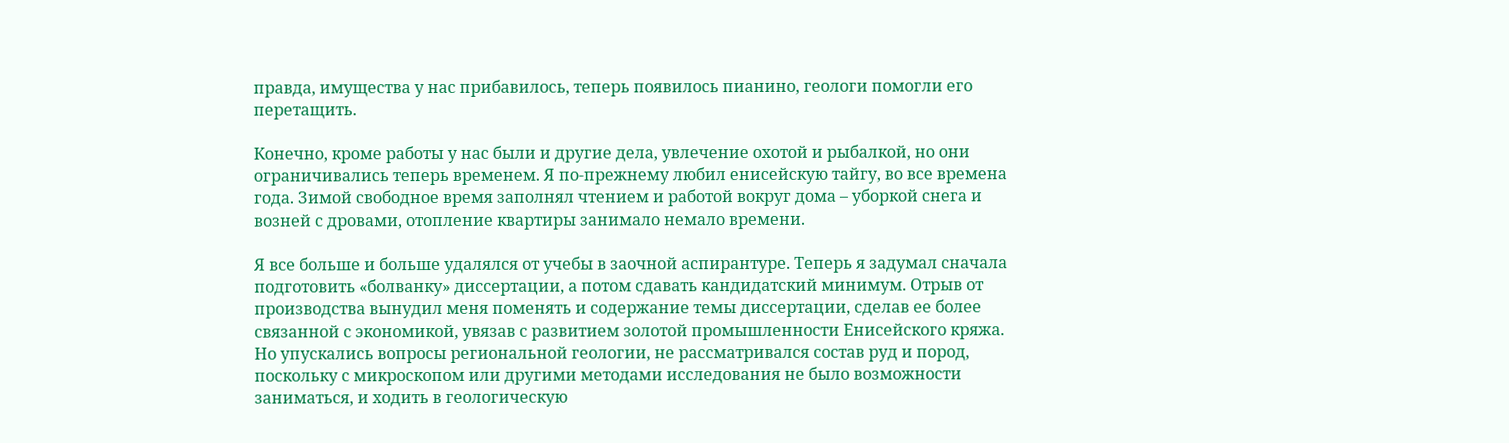правда, имущества у нас прибавилось, теперь появилось пианино, геологи помогли его перетащить.

Конечно, кроме работы у нас были и другие дела, увлечение охотой и рыбалкой, но они ограничивались теперь временем. Я по-прежнему любил енисейскую тайгу, во все времена года. Зимой свободное время заполнял чтением и работой вокруг дома – уборкой снега и возней с дровами, отопление квартиры занимало немало времени.

Я все больше и больше удалялся от учебы в заочной аспирантуре. Теперь я задумал сначала подготовить «болванку» диссертации, а потом сдавать кандидатский минимум. Отрыв от производства вынудил меня поменять и содержание темы диссертации, сделав ее более связанной с экономикой, увязав с развитием золотой промышленности Енисейского кряжа. Но упускались вопросы региональной геологии, не рассматривался состав руд и пород, поскольку с микроскопом или другими методами исследования не было возможности заниматься, и ходить в геологическую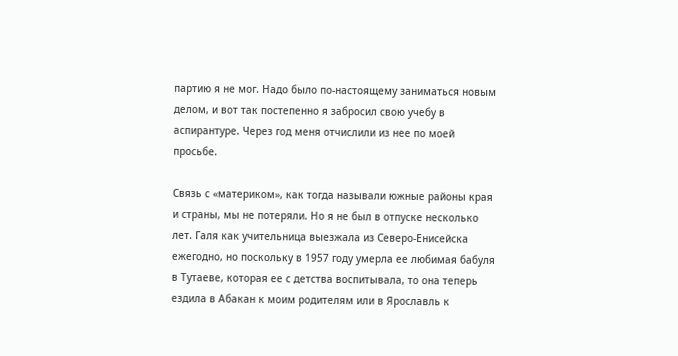партию я не мог. Надо было по-настоящему заниматься новым делом, и вот так постепенно я забросил свою учебу в аспирантуре. Через год меня отчислили из нее по моей просьбе.

Связь с «материком», как тогда называли южные районы края и страны, мы не потеряли. Но я не был в отпуске несколько лет. Галя как учительница выезжала из Cеверо-Енисейска ежегодно, но поскольку в 1957 году умерла ее любимая бабуля в Тутаеве, которая ее с детства воспитывала, то она теперь ездила в Абакан к моим родителям или в Ярославль к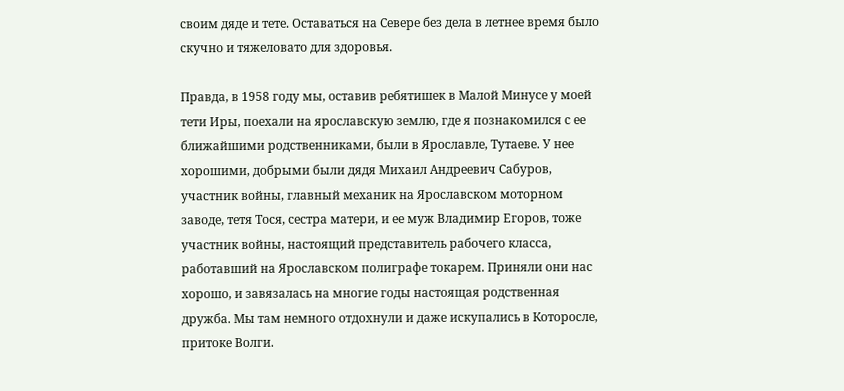своим дяде и тете. Оставаться на Севере без дела в летнее время было скучно и тяжеловато для здоровья.

Правда, в 1958 году мы, оставив ребятишек в Малой Минусе у моей тети Иры, поехали на ярославскую землю, где я познакомился с ее ближайшими родственниками, были в Ярославле, Тутаеве. У нее хорошими, добрыми были дядя Михаил Андреевич Сабуров, участник войны, главный механик на Ярославском моторном заводе, тетя Тося, сестра матери, и ее муж Владимир Егоров, тоже участник войны, настоящий представитель рабочего класса, работавший на Ярославском полиграфе токарем. Приняли они нас хорошо, и завязалась на многие годы настоящая родственная дружба. Мы там немного отдохнули и даже искупались в Которосле, притоке Волги.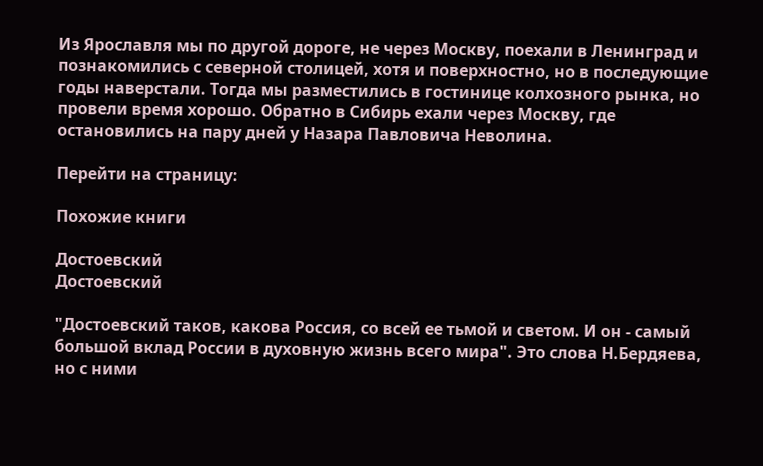Из Ярославля мы по другой дороге, не через Москву, поехали в Ленинград и познакомились с северной столицей, хотя и поверхностно, но в последующие годы наверстали. Тогда мы разместились в гостинице колхозного рынка, но провели время хорошо. Обратно в Сибирь ехали через Москву, где остановились на пару дней у Назара Павловича Неволина.

Перейти на страницу:

Похожие книги

Достоевский
Достоевский

"Достоевский таков, какова Россия, со всей ее тьмой и светом. И он - самый большой вклад России в духовную жизнь всего мира". Это слова Н.Бердяева, но с ними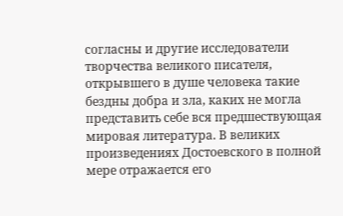согласны и другие исследователи творчества великого писателя, открывшего в душе человека такие бездны добра и зла, каких не могла представить себе вся предшествующая мировая литература. В великих произведениях Достоевского в полной мере отражается его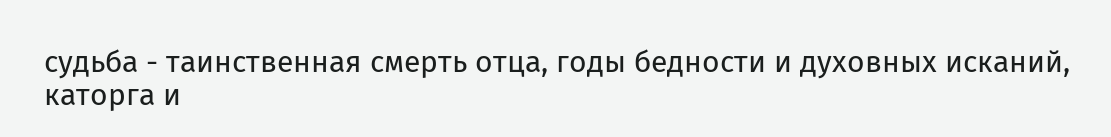судьба - таинственная смерть отца, годы бедности и духовных исканий, каторга и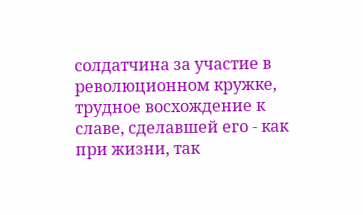солдатчина за участие в революционном кружке, трудное восхождение к славе, сделавшей его - как при жизни, так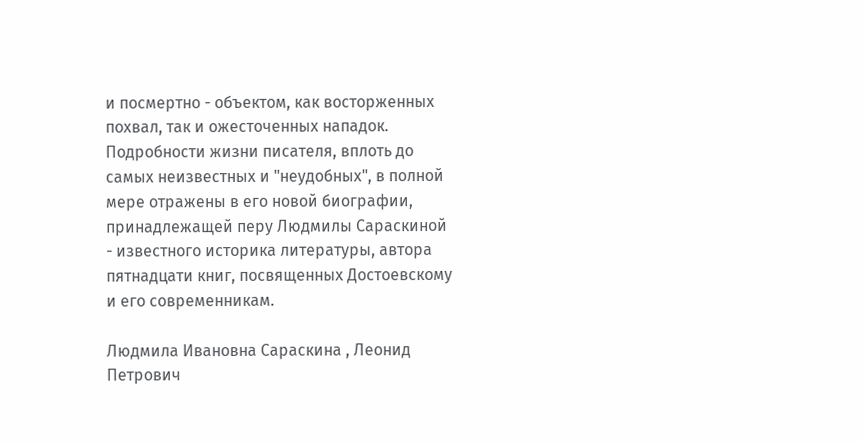и посмертно - объектом, как восторженных похвал, так и ожесточенных нападок. Подробности жизни писателя, вплоть до самых неизвестных и "неудобных", в полной мере отражены в его новой биографии, принадлежащей перу Людмилы Сараскиной - известного историка литературы, автора пятнадцати книг, посвященных Достоевскому и его современникам.

Людмила Ивановна Сараскина , Леонид Петрович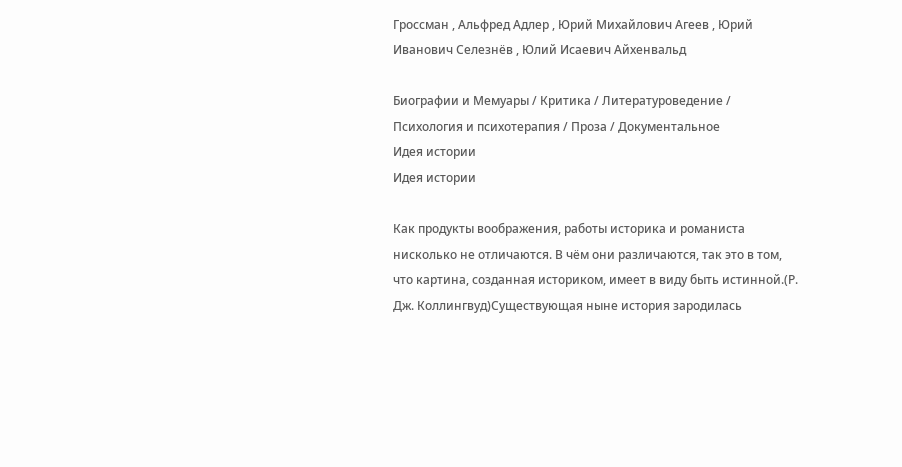Гроссман , Альфред Адлер , Юрий Михайлович Агеев , Юрий Иванович Селезнёв , Юлий Исаевич Айхенвальд

Биографии и Мемуары / Критика / Литературоведение / Психология и психотерапия / Проза / Документальное
Идея истории
Идея истории

Как продукты воображения, работы историка и романиста нисколько не отличаются. В чём они различаются, так это в том, что картина, созданная историком, имеет в виду быть истинной.(Р. Дж. Коллингвуд)Существующая ныне история зародилась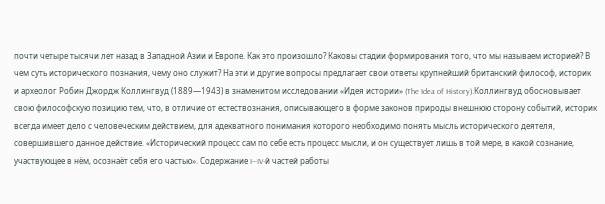почти четыре тысячи лет назад в Западной Азии и Европе. Как это произошло? Каковы стадии формирования того, что мы называем историей? В чем суть исторического познания, чему оно служит? На эти и другие вопросы предлагает свои ответы крупнейший британский философ, историк и археолог Робин Джордж Коллингвуд (1889—1943) в знаменитом исследовании «Идея истории» (The Idea of History).Коллингвуд обосновывает свою философскую позицию тем, что, в отличие от естествознания, описывающего в форме законов природы внешнюю сторону событий, историк всегда имеет дело с человеческим действием, для адекватного понимания которого необходимо понять мысль исторического деятеля, совершившего данное действие. «Исторический процесс сам по себе есть процесс мысли, и он существует лишь в той мере, в какой сознание, участвующее в нём, осознаёт себя его частью». Содержание I—IV-й частей работы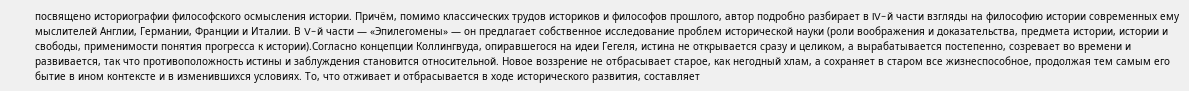посвящено историографии философского осмысления истории. Причём, помимо классических трудов историков и философов прошлого, автор подробно разбирает в IV-й части взгляды на философию истории современных ему мыслителей Англии, Германии, Франции и Италии. В V-й части — «Эпилегомены» — он предлагает собственное исследование проблем исторической науки (роли воображения и доказательства, предмета истории, истории и свободы, применимости понятия прогресса к истории).Согласно концепции Коллингвуда, опиравшегося на идеи Гегеля, истина не открывается сразу и целиком, а вырабатывается постепенно, созревает во времени и развивается, так что противоположность истины и заблуждения становится относительной. Новое воззрение не отбрасывает старое, как негодный хлам, а сохраняет в старом все жизнеспособное, продолжая тем самым его бытие в ином контексте и в изменившихся условиях. То, что отживает и отбрасывается в ходе исторического развития, составляет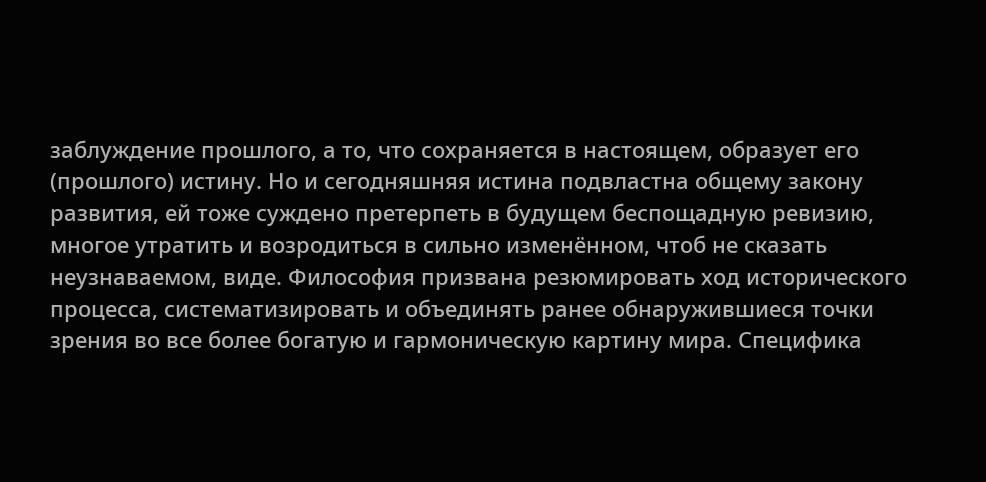заблуждение прошлого, а то, что сохраняется в настоящем, образует его (прошлого) истину. Но и сегодняшняя истина подвластна общему закону развития, ей тоже суждено претерпеть в будущем беспощадную ревизию, многое утратить и возродиться в сильно изменённом, чтоб не сказать неузнаваемом, виде. Философия призвана резюмировать ход исторического процесса, систематизировать и объединять ранее обнаружившиеся точки зрения во все более богатую и гармоническую картину мира. Специфика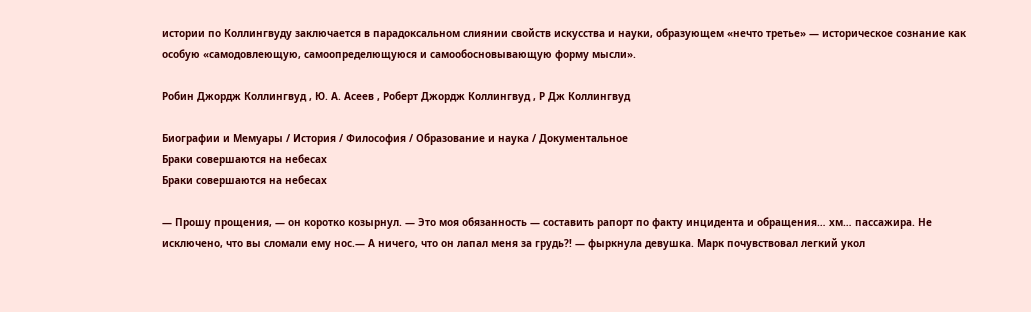истории по Коллингвуду заключается в парадоксальном слиянии свойств искусства и науки, образующем «нечто третье» — историческое сознание как особую «самодовлеющую, самоопределющуюся и самообосновывающую форму мысли».

Робин Джордж Коллингвуд , Ю. А. Асеев , Роберт Джордж Коллингвуд , Р Дж Коллингвуд

Биографии и Мемуары / История / Философия / Образование и наука / Документальное
Браки совершаются на небесах
Браки совершаются на небесах

— Прошу прощения, — он коротко козырнул. — Это моя обязанность — составить рапорт по факту инцидента и обращения… хм… пассажира. Не исключено, что вы сломали ему нос.— А ничего, что он лапал меня за грудь?! — фыркнула девушка. Марк почувствовал легкий укол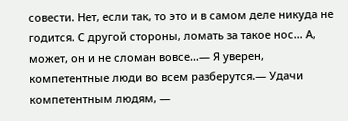совести. Нет, если так, то это и в самом деле никуда не годится. С другой стороны, ломать за такое нос… А, может, он и не сломан вовсе…— Я уверен, компетентные люди во всем разберутся.— Удачи компетентным людям, —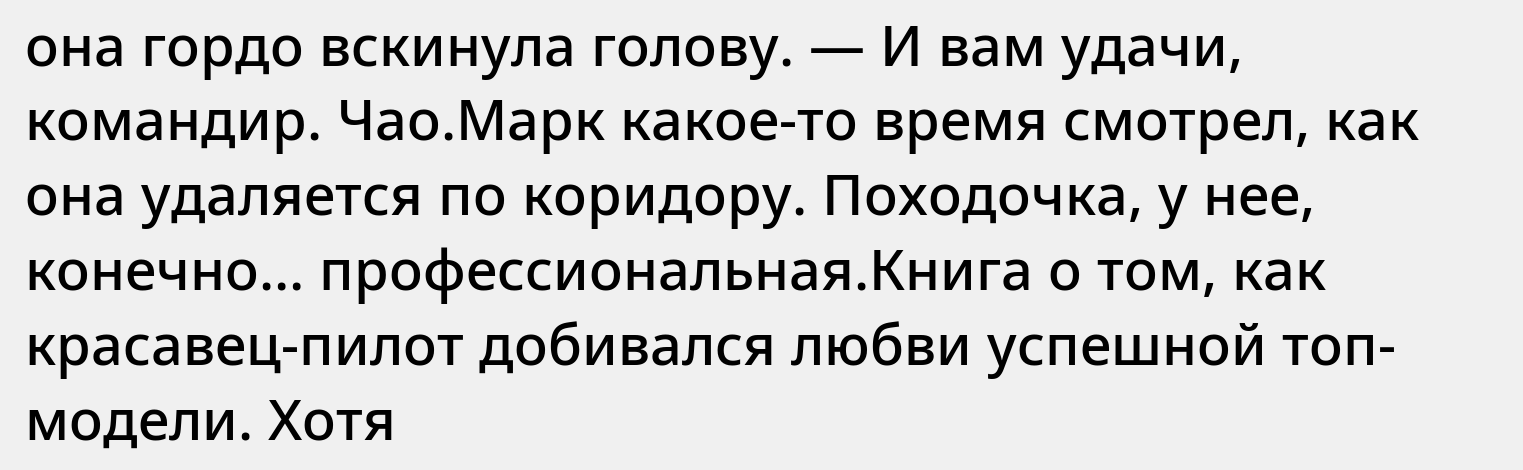она гордо вскинула голову. — И вам удачи, командир. Чао.Марк какое-то время смотрел, как она удаляется по коридору. Походочка, у нее, конечно… профессиональная.Книга о том, как красавец-пилот добивался любви успешной топ-модели. Хотя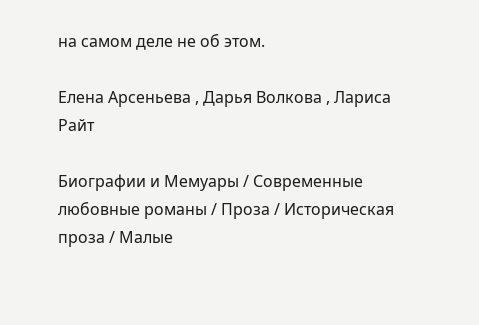на самом деле не об этом.

Елена Арсеньева , Дарья Волкова , Лариса Райт

Биографии и Мемуары / Современные любовные романы / Проза / Историческая проза / Малые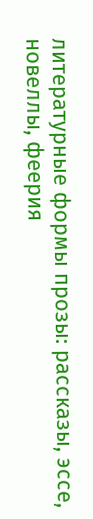литературные формы прозы: рассказы, эссе, новеллы, феерия